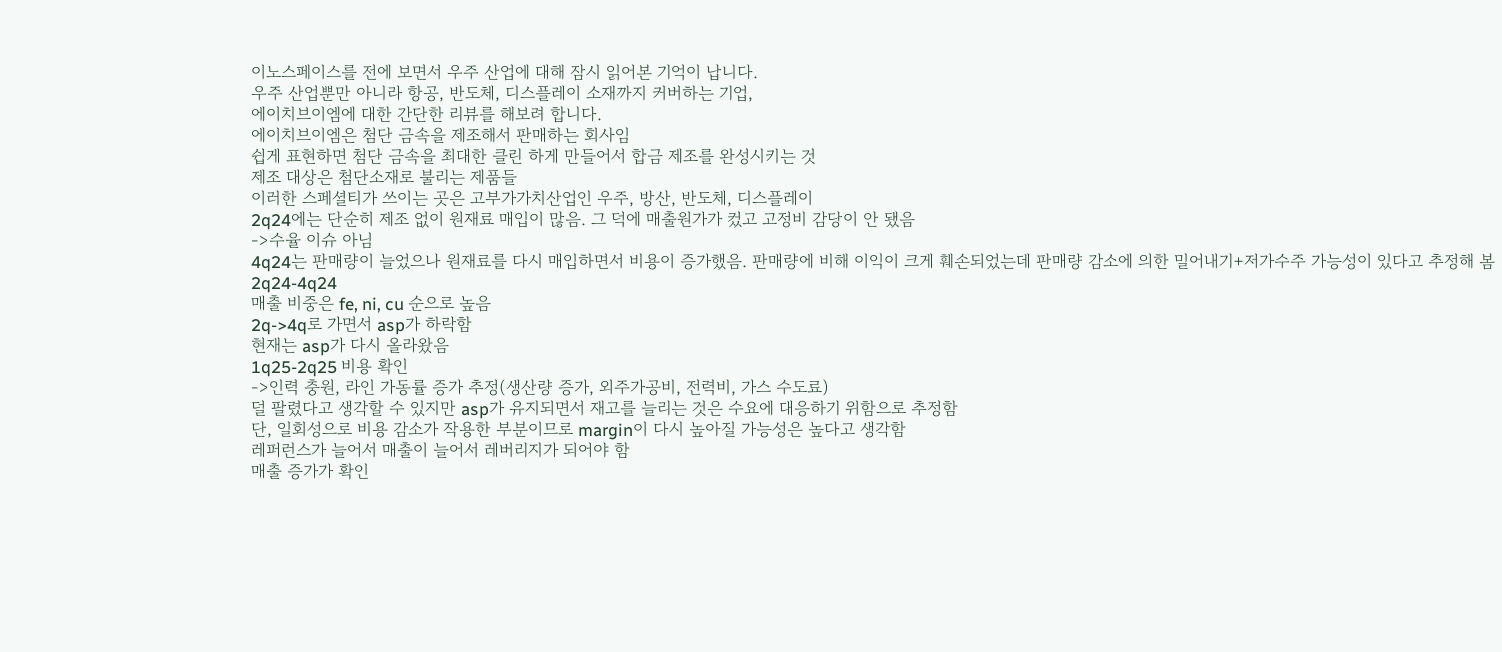이노스페이스를 전에 보면서 우주 산업에 대해 잠시 읽어본 기억이 납니다.
우주 산업뿐만 아니라 항공, 반도체, 디스플레이 소재까지 커버하는 기업,
에이치브이엠에 대한 간단한 리뷰를 해보려 합니다.
에이치브이엠은 첨단 금속을 제조해서 판매하는 회사임
쉽게 표현하면 첨단 금속을 최대한 클린 하게 만들어서 합금 제조를 완성시키는 것
제조 대상은 첨단소재로 불리는 제품들
이러한 스페셜티가 쓰이는 곳은 고부가가치산업인 우주, 방산, 반도체, 디스플레이
2q24에는 단순히 제조 없이 원재료 매입이 많음. 그 덕에 매출원가가 컸고 고정비 감당이 안 됐음
->수율 이슈 아님
4q24는 판매량이 늘었으나 원재료를 다시 매입하면서 비용이 증가했음. 판매량에 비해 이익이 크게 훼손되었는데 판매량 감소에 의한 밀어내기+저가수주 가능성이 있다고 추정해 봄
2q24-4q24
매출 비중은 fe, ni, cu 순으로 높음
2q->4q로 가면서 asp가 하락함
현재는 asp가 다시 올라왔음
1q25-2q25 비용 확인
->인력 충원, 라인 가동률 증가 추정(생산량 증가, 외주가공비, 전력비, 가스 수도료)
덜 팔렸다고 생각할 수 있지만 asp가 유지되면서 재고를 늘리는 것은 수요에 대응하기 위함으로 추정함
단, 일회성으로 비용 감소가 작용한 부분이므로 margin이 다시 높아질 가능성은 높다고 생각함
레퍼런스가 늘어서 매출이 늘어서 레버리지가 되어야 함
매출 증가가 확인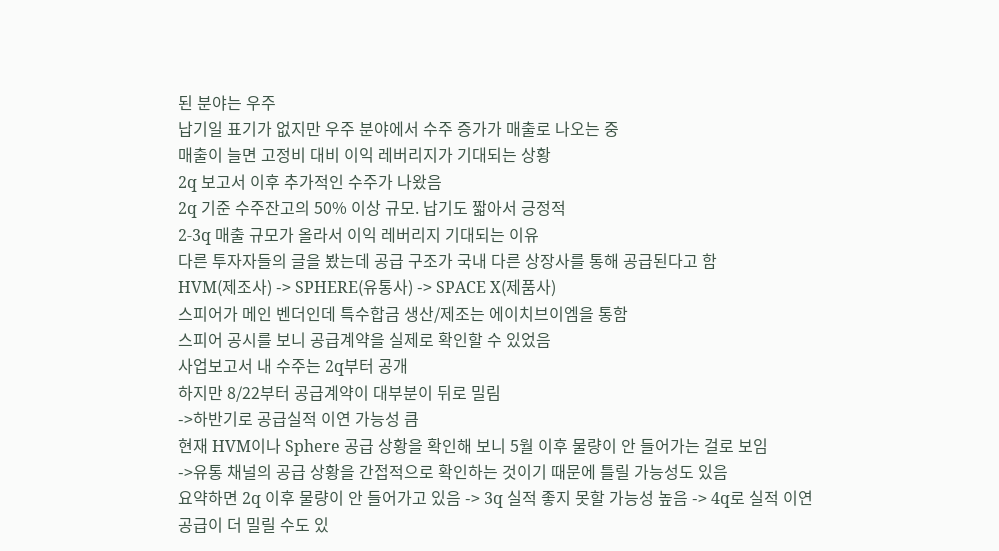된 분야는 우주
납기일 표기가 없지만 우주 분야에서 수주 증가가 매출로 나오는 중
매출이 늘면 고정비 대비 이익 레버리지가 기대되는 상황
2q 보고서 이후 추가적인 수주가 나왔음
2q 기준 수주잔고의 50% 이상 규모. 납기도 짧아서 긍정적
2-3q 매출 규모가 올라서 이익 레버리지 기대되는 이유
다른 투자자들의 글을 봤는데 공급 구조가 국내 다른 상장사를 통해 공급된다고 함
HVM(제조사) -> SPHERE(유통사) -> SPACE X(제품사)
스피어가 메인 벤더인데 특수합금 생산/제조는 에이치브이엠을 통함
스피어 공시를 보니 공급계약을 실제로 확인할 수 있었음
사업보고서 내 수주는 2q부터 공개
하지만 8/22부터 공급계약이 대부분이 뒤로 밀림
->하반기로 공급실적 이연 가능성 큼
현재 HVM이나 Sphere 공급 상황을 확인해 보니 5월 이후 물량이 안 들어가는 걸로 보임
->유통 채널의 공급 상황을 간접적으로 확인하는 것이기 때문에 틀릴 가능성도 있음
요약하면 2q 이후 물량이 안 들어가고 있음 -> 3q 실적 좋지 못할 가능성 높음 -> 4q로 실적 이연
공급이 더 밀릴 수도 있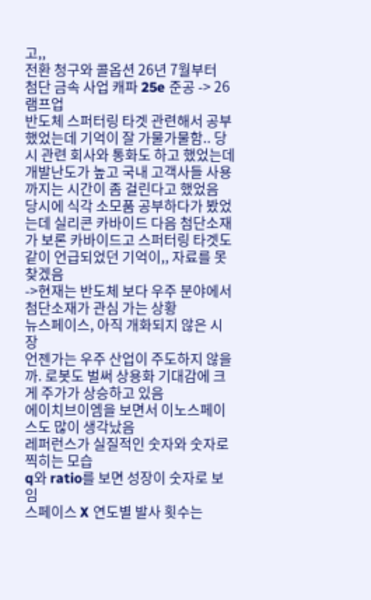고,,
전환 청구와 콜옵션 26년 7월부터
첨단 금속 사업 캐파 25e 준공 -> 26 램프업
반도체 스퍼터링 타겟 관련해서 공부했었는데 기억이 잘 가물가물함.. 당시 관련 회사와 통화도 하고 했었는데 개발난도가 높고 국내 고객사들 사용까지는 시간이 좀 걸린다고 했었음
당시에 식각 소모품 공부하다가 봤었는데 실리콘 카바이드 다음 첨단소재가 보론 카바이드고 스퍼터링 타겟도 같이 언급되었던 기억이,, 자료를 못 찾겠음
->현재는 반도체 보다 우주 분야에서 첨단소재가 관심 가는 상황
뉴스페이스, 아직 개화되지 않은 시장
언젠가는 우주 산업이 주도하지 않을까. 로봇도 벌써 상용화 기대감에 크게 주가가 상승하고 있음
에이치브이엠을 보면서 이노스페이스도 많이 생각났음
레퍼런스가 실질적인 숫자와 숫자로 찍히는 모습
q와 ratio를 보면 성장이 숫자로 보임
스페이스 X 연도별 발사 횟수는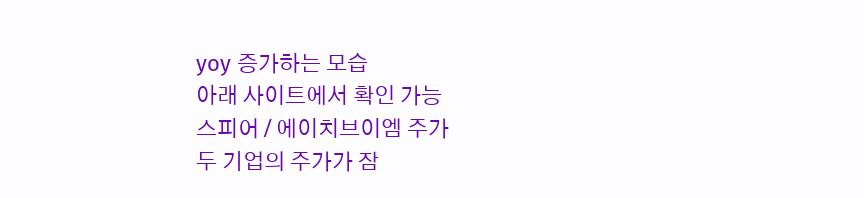yoy 증가하는 모습
아래 사이트에서 확인 가능
스피어 / 에이치브이엠 주가
두 기업의 주가가 잠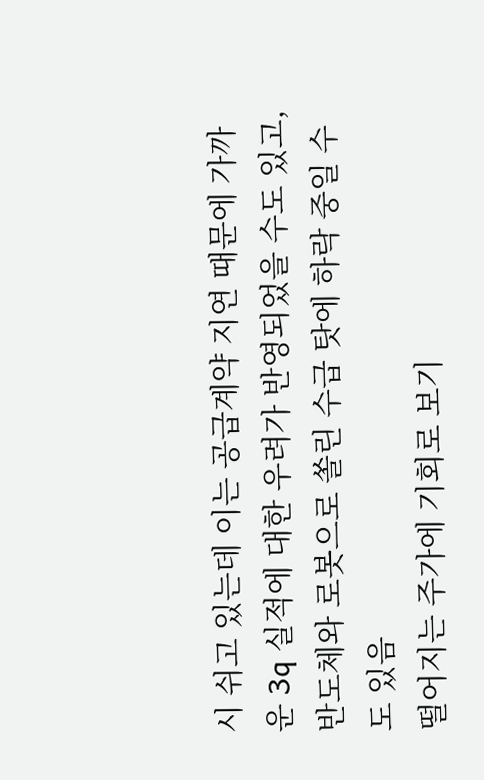시 쉬고 있는데 이는 공급계약 지연 때문에 가까운 3q 실적에 대한 우려가 반영되었을 수도 있고, 반도체와 로봇으로 쏠린 수급 탓에 하락 중일 수도 있음
떨어지는 주가에 기회로 보기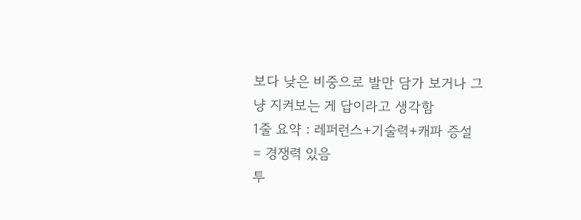보다 낮은 비중으로 발만 담가 보거나 그냥 지켜보는 게 답이라고 생각함
1줄 요약 : 레퍼런스+기술력+캐파 증설 = 경쟁력 있음
투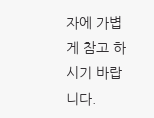자에 가볍게 참고 하시기 바랍니다.